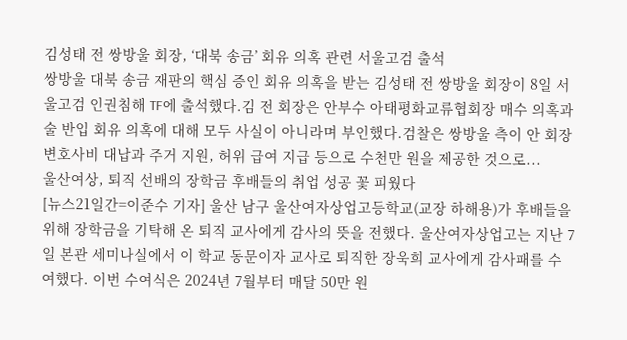김성태 전 쌍방울 회장, ‘대북 송금’ 회유 의혹 관련 서울고검 출석
쌍방울 대북 송금 재판의 핵심 증인 회유 의혹을 받는 김성태 전 쌍방울 회장이 8일 서울고검 인권침해 TF에 출석했다.김 전 회장은 안부수 아태평화교류협회장 매수 의혹과 술 반입 회유 의혹에 대해 모두 사실이 아니라며 부인했다.검찰은 쌍방울 측이 안 회장 변호사비 대납과 주거 지원, 허위 급여 지급 등으로 수천만 원을 제공한 것으로...
울산여상, 퇴직 선배의 장학금 후배들의 취업 성공 꽃 피웠다
[뉴스21일간=이준수 기자] 울산 남구 울산여자상업고등학교(교장 하해용)가 후배들을 위해 장학금을 기탁해 온 퇴직 교사에게 감사의 뜻을 전했다. 울산여자상업고는 지난 7일 본관 세미나실에서 이 학교 동문이자 교사로 퇴직한 장욱희 교사에게 감사패를 수여했다. 이번 수여식은 2024년 7월부터 매달 50만 원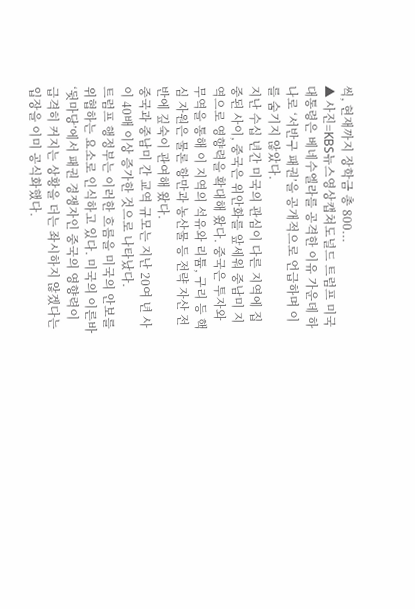씩, 현재까지 장학금 총 800...
▲ 사진=KBS뉴스영상캡쳐도널드 트럼프 미국 대통령은 베네수엘라를 공격한 이유 가운데 하나로 ‘서반구 패권’을 공개적으로 언급하며 이를 숨기지 않았다.
지난 수십 년간 미국의 관심이 다른 지역에 집중된 사이, 중국은 위안화를 앞세워 중남미 지역으로 영향력을 확대해 왔다. 중국은 투자와 무역을 통해 이 지역의 석유와 리튬, 구리 등 핵심 자원은 물론 항만과 농산물 등 전략 자산 전반에 깊숙이 관여해 왔다.
중국과 중남미 간 교역 규모는 지난 20여 년 사이 40배 이상 증가한 것으로 나타났다.
트럼프 행정부는 이러한 흐름을 미국의 안보를 위협하는 요소로 인식하고 있다. 미국의 이른바 ‘뒷마당’에서 패권 경쟁자인 중국의 영향력이 급격히 커지는 상황을 더는 좌시하지 않겠다는 입장을 이미 공식화했다.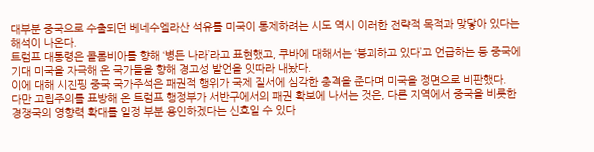대부분 중국으로 수출되던 베네수엘라산 석유를 미국이 통제하려는 시도 역시 이러한 전략적 목적과 맞닿아 있다는 해석이 나온다.
트럼프 대통령은 콜롬비아를 향해 ‘병든 나라’라고 표현했고, 쿠바에 대해서는 ‘붕괴하고 있다’고 언급하는 등 중국에 기대 미국을 자극해 온 국가들을 향해 경고성 발언을 잇따라 내놨다.
이에 대해 시진핑 중국 국가주석은 패권적 행위가 국제 질서에 심각한 충격을 준다며 미국을 정면으로 비판했다.
다만 고립주의를 표방해 온 트럼프 행정부가 서반구에서의 패권 확보에 나서는 것은, 다른 지역에서 중국을 비롯한 경쟁국의 영향력 확대를 일정 부분 용인하겠다는 신호일 수 있다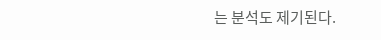는 분석도 제기된다.